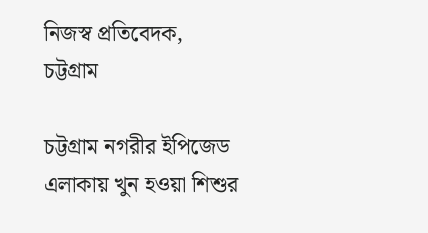নিজস্ব প্রতিবেদক, চট্টগ্রাম

চট্টগ্রাম নগরীর ইপিজেড এলাকায় খুন হওয়া শিশুর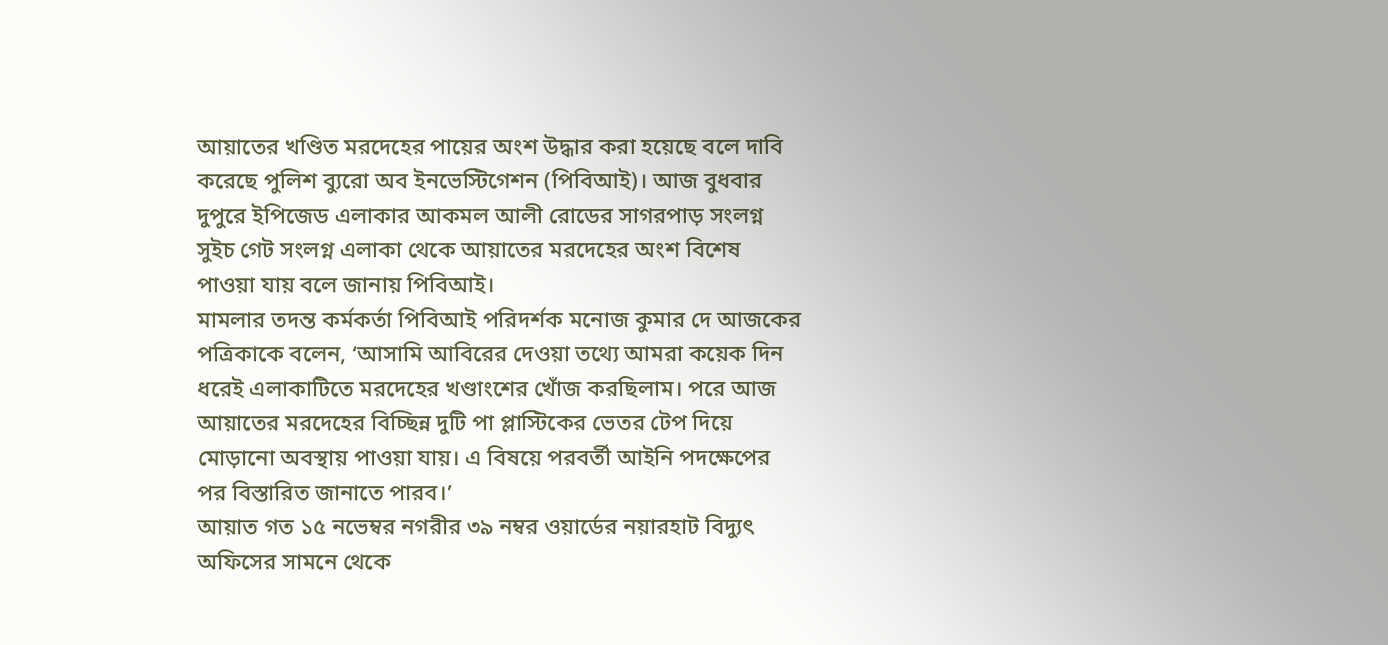আয়াতের খণ্ডিত মরদেহের পায়ের অংশ উদ্ধার করা হয়েছে বলে দাবি করেছে পুলিশ ব্যুরো অব ইনভেস্টিগেশন (পিবিআই)। আজ বুধবার দুপুরে ইপিজেড এলাকার আকমল আলী রোডের সাগরপাড় সংলগ্ন সুইচ গেট সংলগ্ন এলাকা থেকে আয়াতের মরদেহের অংশ বিশেষ পাওয়া যায় বলে জানায় পিবিআই।
মামলার তদন্ত কর্মকর্তা পিবিআই পরিদর্শক মনোজ কুমার দে আজকের পত্রিকাকে বলেন, ‘আসামি আবিরের দেওয়া তথ্যে আমরা কয়েক দিন ধরেই এলাকাটিতে মরদেহের খণ্ডাংশের খোঁজ করছিলাম। পরে আজ আয়াতের মরদেহের বিচ্ছিন্ন দুটি পা প্লাস্টিকের ভেতর টেপ দিয়ে মোড়ানো অবস্থায় পাওয়া যায়। এ বিষয়ে পরবর্তী আইনি পদক্ষেপের পর বিস্তারিত জানাতে পারব।’
আয়াত গত ১৫ নভেম্বর নগরীর ৩৯ নম্বর ওয়ার্ডের নয়ারহাট বিদ্যুৎ অফিসের সামনে থেকে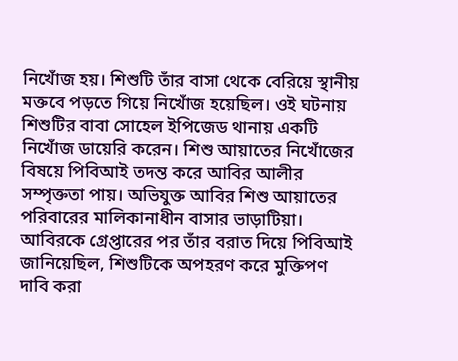নিখোঁজ হয়। শিশুটি তাঁর বাসা থেকে বেরিয়ে স্থানীয় মক্তবে পড়তে গিয়ে নিখোঁজ হয়েছিল। ওই ঘটনায় শিশুটির বাবা সোহেল ইপিজেড থানায় একটি নিখোঁজ ডায়েরি করেন। শিশু আয়াতের নিখোঁজের বিষয়ে পিবিআই তদন্ত করে আবির আলীর সম্পৃক্ততা পায়। অভিযুক্ত আবির শিশু আয়াতের পরিবারের মালিকানাধীন বাসার ভাড়াটিয়া।
আবিরকে গ্রেপ্তারের পর তাঁর বরাত দিয়ে পিবিআই জানিয়েছিল, শিশুটিকে অপহরণ করে মুক্তিপণ দাবি করা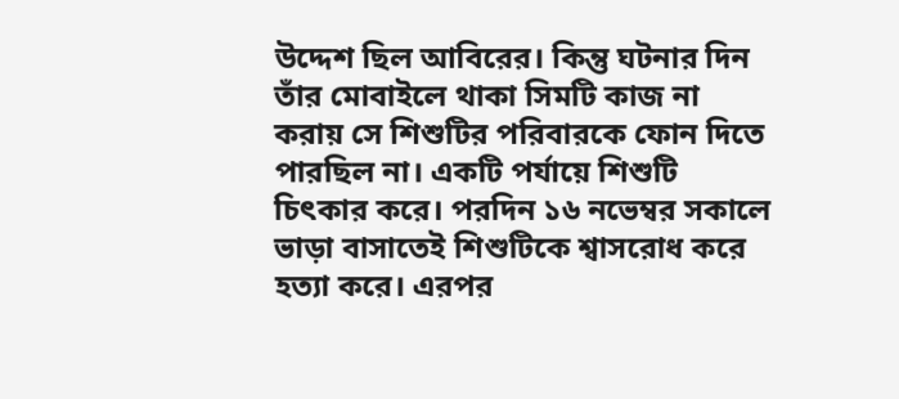উদ্দেশ ছিল আবিরের। কিন্তু ঘটনার দিন তাঁর মোবাইলে থাকা সিমটি কাজ না করায় সে শিশুটির পরিবারকে ফোন দিতে পারছিল না। একটি পর্যায়ে শিশুটি চিৎকার করে। পরদিন ১৬ নভেম্বর সকালে ভাড়া বাসাতেই শিশুটিকে শ্বাসরোধ করে হত্যা করে। এরপর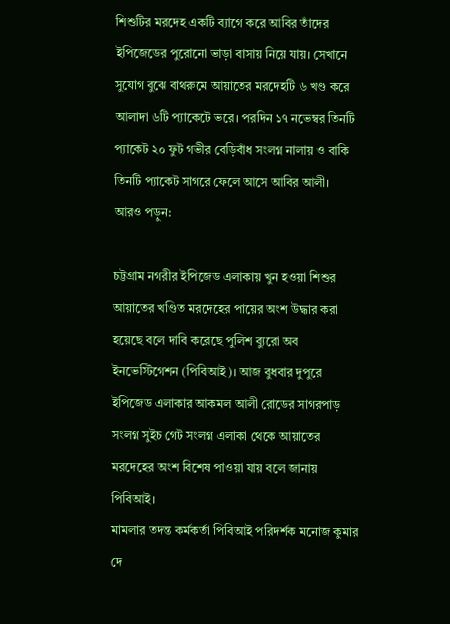শিশুটির মরদেহ একটি ব্যাগে করে আবির তাঁদের ইপিজেডের পুরোনো ভাড়া বাসায় নিয়ে যায়। সেখানে সুযোগ বুঝে বাথরুমে আয়াতের মরদেহটি ৬ খণ্ড করে আলাদা ৬টি প্যাকেটে ভরে। পরদিন ১৭ নভেম্বর তিনটি প্যাকেট ২০ ফুট গভীর বেড়িবাঁধ সংলগ্ন নালায় ও বাকি তিনটি প্যাকেট সাগরে ফেলে আসে আবির আলী।
আরও পড়ুন:

চট্টগ্রাম নগরীর ইপিজেড এলাকায় খুন হওয়া শিশুর আয়াতের খণ্ডিত মরদেহের পায়ের অংশ উদ্ধার করা হয়েছে বলে দাবি করেছে পুলিশ ব্যুরো অব ইনভেস্টিগেশন (পিবিআই)। আজ বুধবার দুপুরে ইপিজেড এলাকার আকমল আলী রোডের সাগরপাড় সংলগ্ন সুইচ গেট সংলগ্ন এলাকা থেকে আয়াতের মরদেহের অংশ বিশেষ পাওয়া যায় বলে জানায় পিবিআই।
মামলার তদন্ত কর্মকর্তা পিবিআই পরিদর্শক মনোজ কুমার দে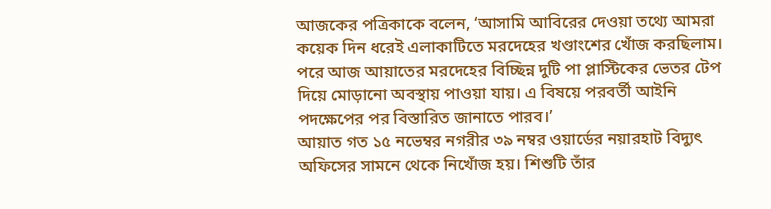আজকের পত্রিকাকে বলেন, ‘আসামি আবিরের দেওয়া তথ্যে আমরা কয়েক দিন ধরেই এলাকাটিতে মরদেহের খণ্ডাংশের খোঁজ করছিলাম। পরে আজ আয়াতের মরদেহের বিচ্ছিন্ন দুটি পা প্লাস্টিকের ভেতর টেপ দিয়ে মোড়ানো অবস্থায় পাওয়া যায়। এ বিষয়ে পরবর্তী আইনি পদক্ষেপের পর বিস্তারিত জানাতে পারব।’
আয়াত গত ১৫ নভেম্বর নগরীর ৩৯ নম্বর ওয়ার্ডের নয়ারহাট বিদ্যুৎ অফিসের সামনে থেকে নিখোঁজ হয়। শিশুটি তাঁর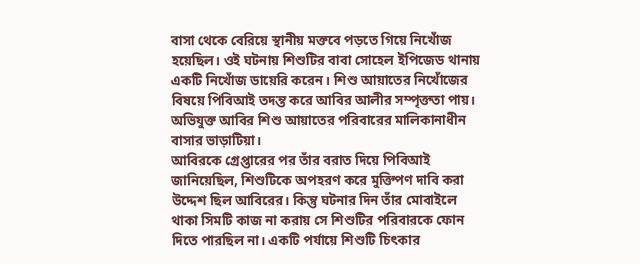বাসা থেকে বেরিয়ে স্থানীয় মক্তবে পড়তে গিয়ে নিখোঁজ হয়েছিল। ওই ঘটনায় শিশুটির বাবা সোহেল ইপিজেড থানায় একটি নিখোঁজ ডায়েরি করেন। শিশু আয়াতের নিখোঁজের বিষয়ে পিবিআই তদন্ত করে আবির আলীর সম্পৃক্ততা পায়। অভিযুক্ত আবির শিশু আয়াতের পরিবারের মালিকানাধীন বাসার ভাড়াটিয়া।
আবিরকে গ্রেপ্তারের পর তাঁর বরাত দিয়ে পিবিআই জানিয়েছিল, শিশুটিকে অপহরণ করে মুক্তিপণ দাবি করা উদ্দেশ ছিল আবিরের। কিন্তু ঘটনার দিন তাঁর মোবাইলে থাকা সিমটি কাজ না করায় সে শিশুটির পরিবারকে ফোন দিতে পারছিল না। একটি পর্যায়ে শিশুটি চিৎকার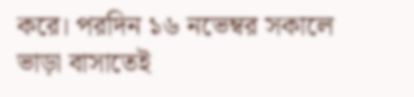করে। পরদিন ১৬ নভেম্বর সকালে ভাড়া বাসাতেই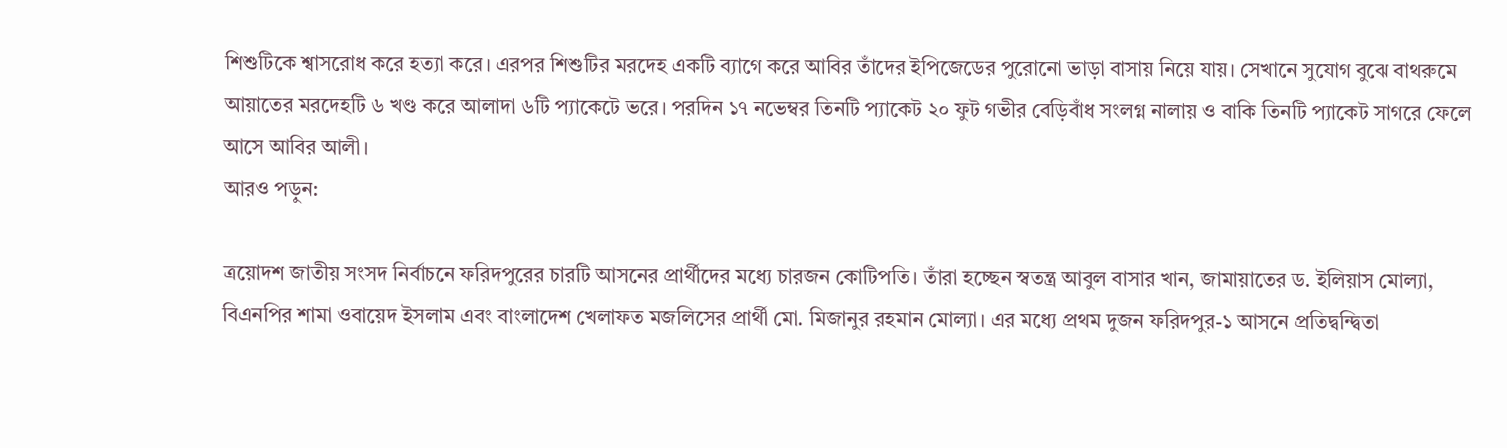শিশুটিকে শ্বাসরোধ করে হত্যা করে। এরপর শিশুটির মরদেহ একটি ব্যাগে করে আবির তাঁদের ইপিজেডের পুরোনো ভাড়া বাসায় নিয়ে যায়। সেখানে সুযোগ বুঝে বাথরুমে আয়াতের মরদেহটি ৬ খণ্ড করে আলাদা ৬টি প্যাকেটে ভরে। পরদিন ১৭ নভেম্বর তিনটি প্যাকেট ২০ ফুট গভীর বেড়িবাঁধ সংলগ্ন নালায় ও বাকি তিনটি প্যাকেট সাগরে ফেলে আসে আবির আলী।
আরও পড়ুন:

ত্রয়োদশ জাতীয় সংসদ নির্বাচনে ফরিদপুরের চারটি আসনের প্রার্থীদের মধ্যে চারজন কোটিপতি। তাঁরা হচ্ছেন স্বতন্ত্র আবুল বাসার খান, জামায়াতের ড. ইলিয়াস মোল্যা, বিএনপির শামা ওবায়েদ ইসলাম এবং বাংলাদেশ খেলাফত মজলিসের প্রার্থী মো. মিজানুর রহমান মোল্যা। এর মধ্যে প্রথম দুজন ফরিদপুর-১ আসনে প্রতিদ্বন্দ্বিতা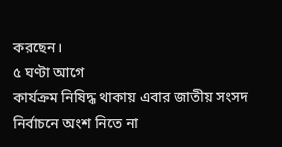করছেন।
৫ ঘণ্টা আগে
কার্যক্রম নিষিদ্ধ থাকায় এবার জাতীয় সংসদ নির্বাচনে অংশ নিতে না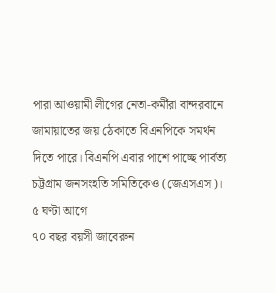পারা আওয়ামী লীগের নেতা-কর্মীরা বান্দরবানে জামায়াতের জয় ঠেকাতে বিএনপিকে সমর্থন দিতে পারে। বিএনপি এবার পাশে পাচ্ছে পার্বত্য চট্টগ্রাম জনসংহতি সমিতিকেও (জেএসএস)।
৫ ঘণ্টা আগে
৭০ বছর বয়সী জাবেরুন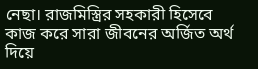নেছা। রাজমিস্ত্রির সহকারী হিসেবে কাজ করে সারা জীবনের অর্জিত অর্থ দিয়ে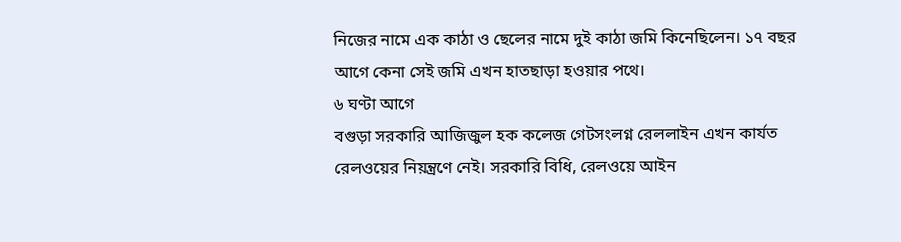নিজের নামে এক কাঠা ও ছেলের নামে দুই কাঠা জমি কিনেছিলেন। ১৭ বছর আগে কেনা সেই জমি এখন হাতছাড়া হওয়ার পথে।
৬ ঘণ্টা আগে
বগুড়া সরকারি আজিজুল হক কলেজ গেটসংলগ্ন রেললাইন এখন কার্যত রেলওয়ের নিয়ন্ত্রণে নেই। সরকারি বিধি, রেলওয়ে আইন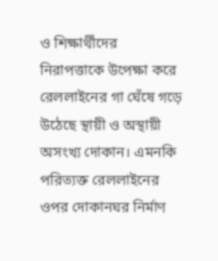ও শিক্ষার্থীদের নিরাপত্তাকে উপেক্ষা করে রেললাইনের গা ঘেঁষে গড়ে উঠেছে স্থায়ী ও অস্থায়ী অসংখ্য দোকান। এমনকি পরিত্যক্ত রেললাইনের ওপর দোকানঘর নির্মাণ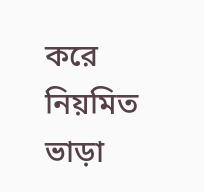করে নিয়মিত ভাড়া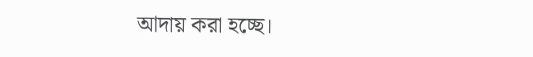আদায় করা হচ্ছে।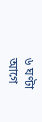৬ ঘণ্টা আগে